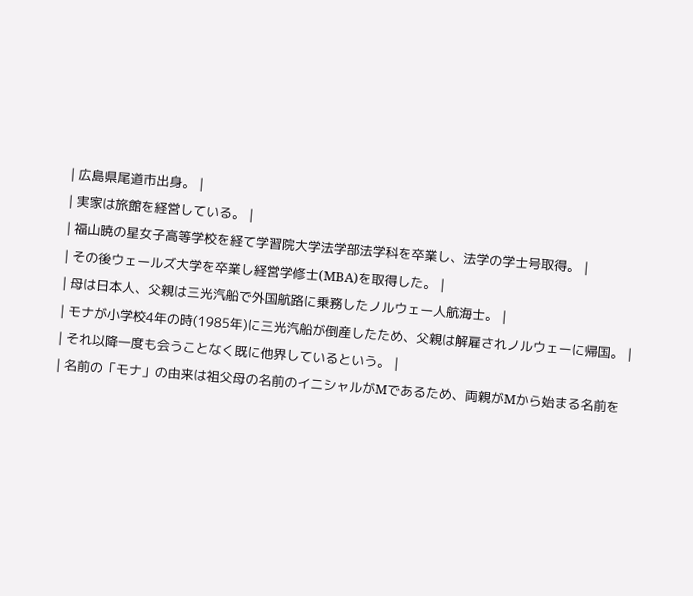| 広島県尾道市出身。 |
| 実家は旅館を経営している。 |
| 福山暁の星女子高等学校を経て学習院大学法学部法学科を卒業し、法学の学士号取得。 |
| その後ウェールズ大学を卒業し経営学修士(MBA)を取得した。 |
| 母は日本人、父親は三光汽船で外国航路に乗務したノルウェー人航海士。 |
| モナが小学校4年の時(1985年)に三光汽船が倒産したため、父親は解雇されノルウェーに帰国。 |
| それ以降一度も会うことなく既に他界しているという。 |
| 名前の「モナ」の由来は祖父母の名前のイニシャルがMであるため、両親がMから始まる名前を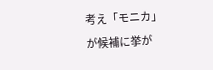考え「モニカ」が候補に挙が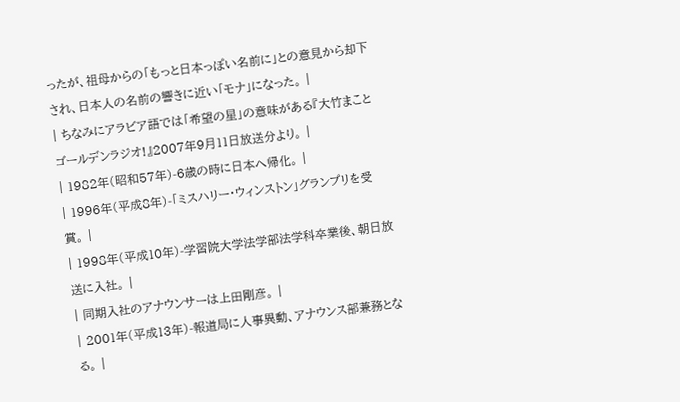ったが、祖母からの「もっと日本っぽい名前に」との意見から却下され、日本人の名前の響きに近い「モナ」になった。 |
| ちなみにアラビア語では「希望の星」の意味がある『大竹まことゴールデンラジオ!』2007年9月11日放送分より。 |
| 1982年(昭和57年)-6歳の時に日本へ帰化。 |
| 1996年(平成8年)-「ミスハリー・ウィンストン」グランプリを受賞。 |
| 1998年(平成10年)-学習院大学法学部法学科卒業後、朝日放送に入社。 |
| 同期入社のアナウンサーは上田剛彦。 |
| 2001年(平成13年)-報道局に人事異動、アナウンス部兼務となる。 |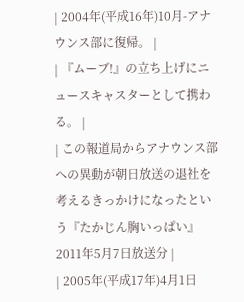| 2004年(平成16年)10月-アナウンス部に復帰。 |
| 『ムーブ!』の立ち上げにニュースキャスターとして携わる。 |
| この報道局からアナウンス部への異動が朝日放送の退社を考えるきっかけになったという『たかじん胸いっぱい』2011年5月7日放送分 |
| 2005年(平成17年)4月1日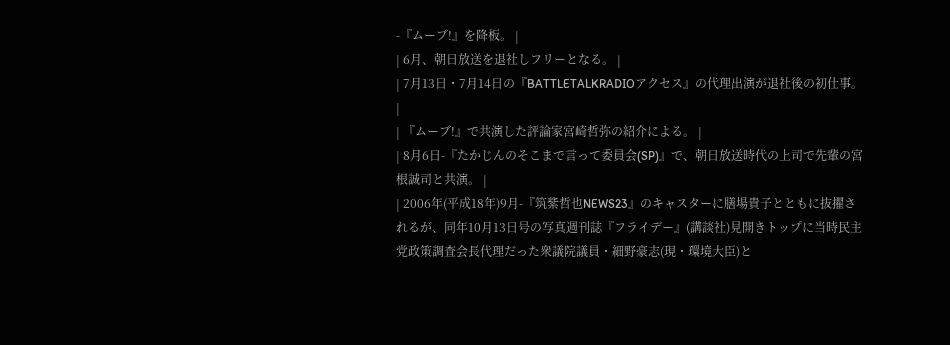-『ムーブ!』を降板。 |
| 6月、朝日放送を退社しフリーとなる。 |
| 7月13日・7月14日の『BATTLETALKRADIOアクセス』の代理出演が退社後の初仕事。 |
| 『ムーブ!』で共演した評論家宮崎哲弥の紹介による。 |
| 8月6日-『たかじんのそこまで言って委員会(SP)』で、朝日放送時代の上司で先輩の宮根誠司と共演。 |
| 2006年(平成18年)9月-『筑紫哲也NEWS23』のキャスターに膳場貴子とともに抜擢されるが、同年10月13日号の写真週刊誌『フライデー』(講談社)見開きトップに当時民主党政策調査会長代理だった衆議院議員・細野豪志(現・環境大臣)と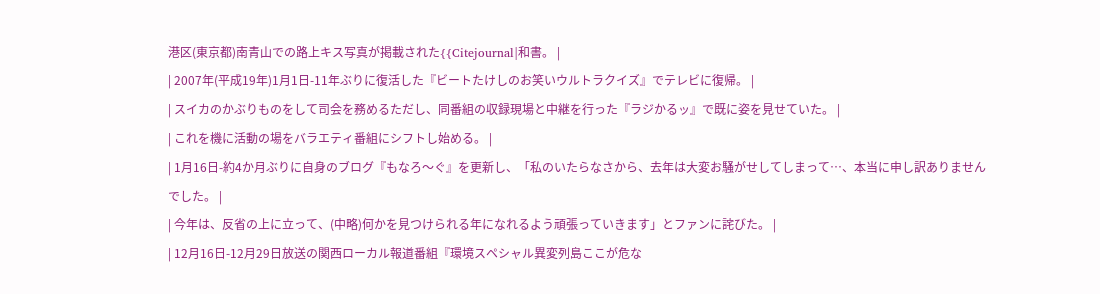港区(東京都)南青山での路上キス写真が掲載された{{Citejournal|和書。 |
| 2007年(平成19年)1月1日-11年ぶりに復活した『ビートたけしのお笑いウルトラクイズ』でテレビに復帰。 |
| スイカのかぶりものをして司会を務めるただし、同番組の収録現場と中継を行った『ラジかるッ』で既に姿を見せていた。 |
| これを機に活動の場をバラエティ番組にシフトし始める。 |
| 1月16日-約4か月ぶりに自身のブログ『もなろ〜ぐ』を更新し、「私のいたらなさから、去年は大変お騒がせしてしまって…、本当に申し訳ありませんでした。 |
| 今年は、反省の上に立って、(中略)何かを見つけられる年になれるよう頑張っていきます」とファンに詫びた。 |
| 12月16日-12月29日放送の関西ローカル報道番組『環境スペシャル異変列島ここが危な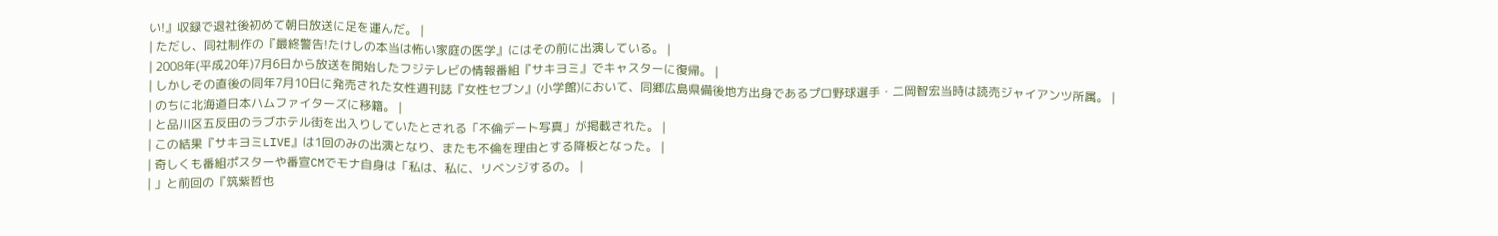い!』収録で退社後初めて朝日放送に足を運んだ。 |
| ただし、同社制作の『最終警告!たけしの本当は怖い家庭の医学』にはその前に出演している。 |
| 2008年(平成20年)7月6日から放送を開始したフジテレビの情報番組『サキヨミ』でキャスターに復帰。 |
| しかしその直後の同年7月10日に発売された女性週刊誌『女性セブン』(小学館)において、同郷広島県備後地方出身であるプロ野球選手・二岡智宏当時は読売ジャイアンツ所属。 |
| のちに北海道日本ハムファイターズに移籍。 |
| と品川区五反田のラブホテル街を出入りしていたとされる「不倫デート写真」が掲載された。 |
| この結果『サキヨミLIVE』は1回のみの出演となり、またも不倫を理由とする降板となった。 |
| 奇しくも番組ポスターや番宣CMでモナ自身は「私は、私に、リベンジするの。 |
| 」と前回の『筑紫哲也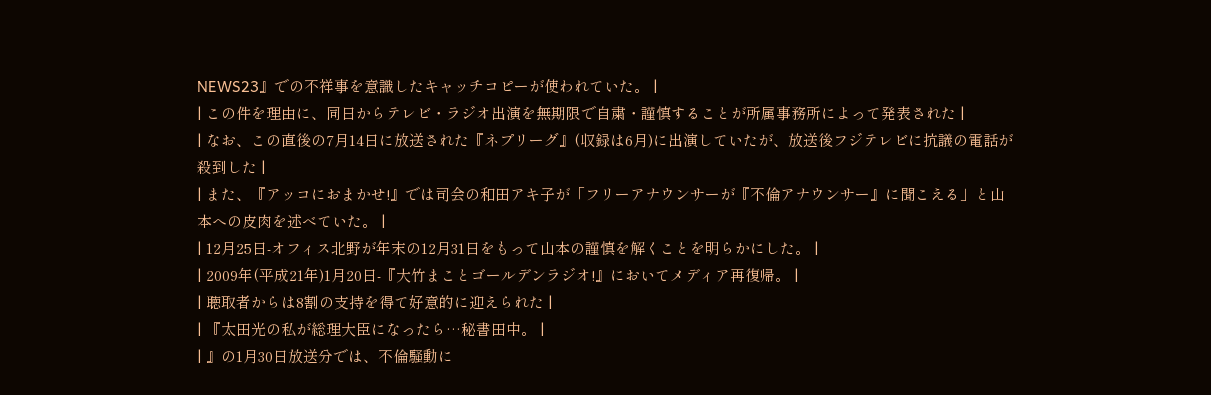NEWS23』での不祥事を意識したキャッチコピーが使われていた。 |
| この件を理由に、同日からテレビ・ラジオ出演を無期限で自粛・謹慎することが所属事務所によって発表された |
| なお、この直後の7月14日に放送された『ネプリーグ』(収録は6月)に出演していたが、放送後フジテレビに抗議の電話が殺到した |
| また、『アッコにおまかせ!』では司会の和田アキ子が「フリーアナウンサーが『不倫アナウンサー』に聞こえる」と山本への皮肉を述べていた。 |
| 12月25日-オフィス北野が年末の12月31日をもって山本の謹慎を解くことを明らかにした。 |
| 2009年(平成21年)1月20日-『大竹まことゴールデンラジオ!』においてメディア再復帰。 |
| 聴取者からは8割の支持を得て好意的に迎えられた |
| 『太田光の私が総理大臣になったら…秘書田中。 |
| 』の1月30日放送分では、不倫騒動に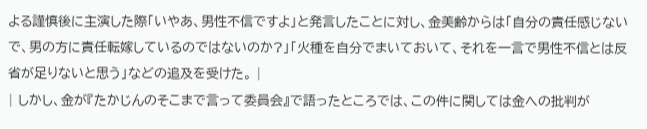よる謹慎後に主演した際「いやあ、男性不信ですよ」と発言したことに対し、金美齢からは「自分の責任感じないで、男の方に責任転嫁しているのではないのか?」「火種を自分でまいておいて、それを一言で男性不信とは反省が足りないと思う」などの追及を受けた。 |
| しかし、金が『たかじんのそこまで言って委員会』で語ったところでは、この件に関しては金への批判が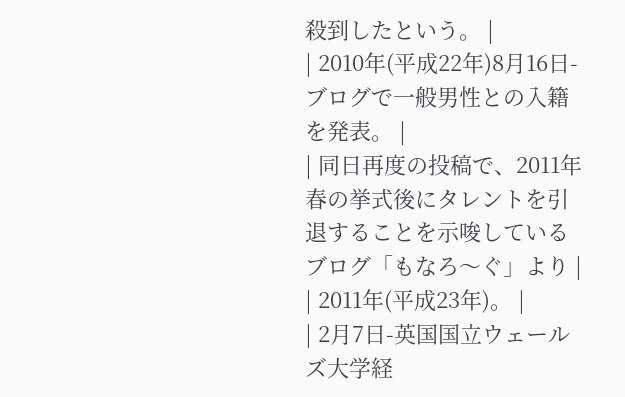殺到したという。 |
| 2010年(平成22年)8月16日-ブログで一般男性との入籍を発表。 |
| 同日再度の投稿で、2011年春の挙式後にタレントを引退することを示唆しているブログ「もなろ〜ぐ」より |
| 2011年(平成23年)。 |
| 2月7日-英国国立ウェールズ大学経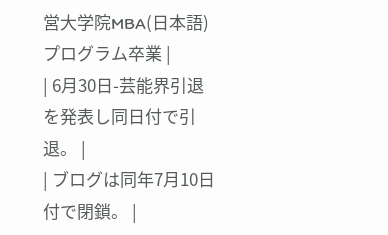営大学院MBA(日本語)プログラム卒業 |
| 6月30日-芸能界引退を発表し同日付で引退。 |
| ブログは同年7月10日付で閉鎖。 |